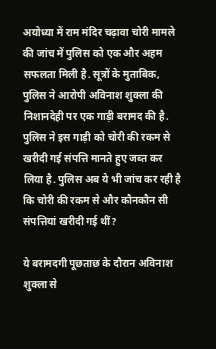अयोध्या में राम मंदिर चढ़ावा चोरी मामले की जांच में पुलिस को एक और अहम सफलता मिली है. सूत्रों के मुताबिक, पुलिस ने आरोपी अविनाश शुक्ला की निशानदेही पर एक गाड़ी बरामद की है. पुलिस ने इस गाड़ी को चोरी की रकम से खरीदी गई संपत्ति मानते हुए जब्त कर लिया है. पुलिस अब ये भी जांच कर रही है कि चोरी की रकम से और कौनकौन सी संपत्तियां खरीदी गई थीं?

ये बरामदगी पूछताछ के दौरान अविनाश शुक्ला से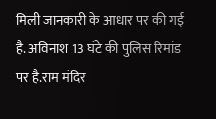मिली जानकारी के आधार पर की गई है. अविनाश 13 घंटे की पुलिस रिमांड पर है.राम मंदिर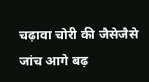चढ़ावा चोरी की जैसेजैसे जांच आगे बढ़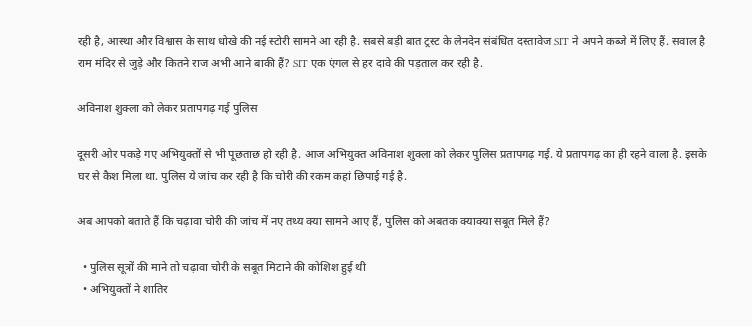रही है, आस्था और विश्वास के साथ धोखे की नई स्टोरी सामने आ रही है. सबसे बड़ी बात ट्रस्ट के लेनदेन संबंधित दस्तावेज SIT ने अपने कब्जे में लिए हैं. सवाल है राम मंदिर से जुड़े और कितने राज अभी आने बाकी हैं? SIT एक एंगल से हर दावे की पड़ताल कर रही है.

अविनाश शुक्ला को लेकर प्रतापगढ़ गई पुलिस

दूसरी ओर पकड़े गए अभियुक्तों से भी पूछताछ हो रही है. आज अभियुक्त अविनाश शुक्ला को लेकर पुलिस प्रतापगढ़ गई. ये प्रतापगढ़ का ही रहने वाला है. इसके घर से कैश मिला था. पुलिस ये जांच कर रही है कि चोरी की रकम कहां छिपाई गई है.

अब आपको बताते हैं कि चढ़ावा चोरी की जांच में नए तथ्य क्या सामने आए हैं, पुलिस को अबतक क्याक्या सबूत मिले हैं?

  • पुलिस सूत्रों की माने तो चढ़ावा चोरी के सबूत मिटाने की कोशिश हुई थी
  • अभियुक्तों ने शातिर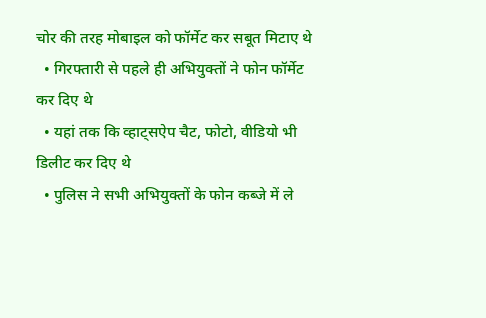चोर की तरह मोबाइल को फॉर्मेट कर सबूत मिटाए थे
  • गिरफ्तारी से पहले ही अभियुक्तों ने फोन फॉर्मेट कर दिए थे
  • यहां तक कि व्हाट्सऐप चैट, फोटो, वीडियो भी डिलीट कर दिए थे
  • पुलिस ने सभी अभियुक्तों के फोन कब्जे में ले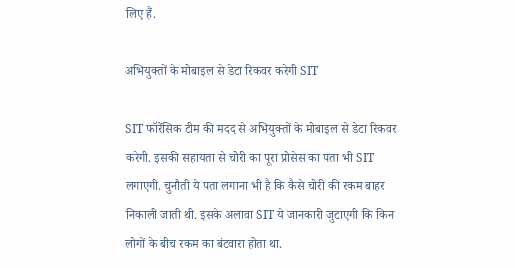लिए हैं.

अभियुक्तों के मोबाइल से डेटा रिकवर करेगी SIT

SIT फॉरेंसिक टीम की मदद से अभियुक्तों के मोबाइल से डेटा रिकवर करेगी. इसकी सहायता से चोरी का पूरा प्रोसेस का पता भी SIT लगाएगी. चुनौती ये पता लगाना भी है कि कैसे चोरी की रकम बाहर निकाली जाती थी. इसके अलावा SIT ये जानकारी जुटाएगी कि किन लोगों के बीच रकम का बंटवारा होता था.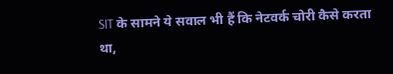SIT के सामने ये सवाल भी हैं कि नेटवर्क चोरी कैसे करता था,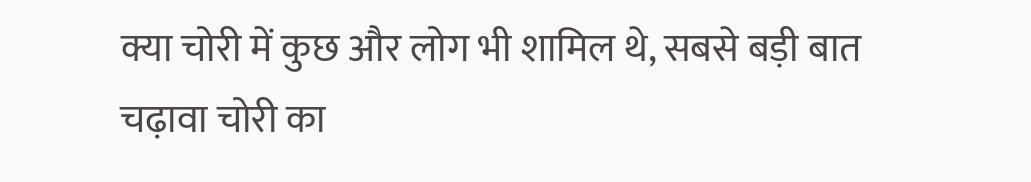क्या चोरी में कुछ और लोग भी शामिल थे, सबसे बड़ी बात चढ़ावा चोरी का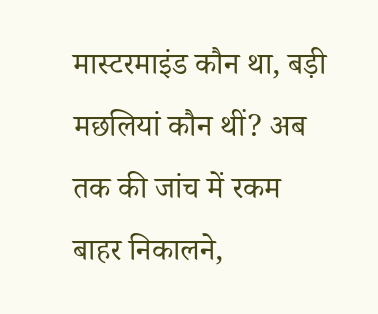मास्टरमाइंड कौन था, बड़ी मछलियां कौन थीं? अब तक की जांच में रकम बाहर निकालने,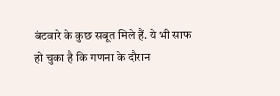बंटवारे के कुछ सबूत मिले हैं. ये भी साफ हो चुका है कि गणना के दौरान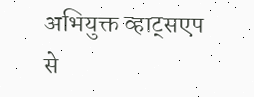अभियुक्त व्हाट्सएप से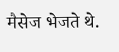मैसेज भेजते थे.